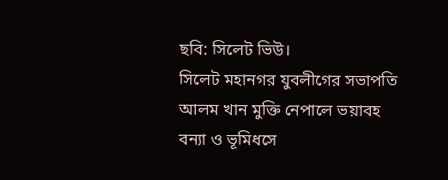ছবি: সিলেট ভিউ।
সিলেট মহানগর যুবলীগের সভাপতি আলম খান মুক্তি নেপালে ভয়াবহ বন্যা ও ভূমিধসে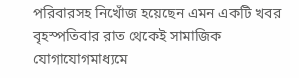পরিবারসহ নিখোঁজ হয়েছেন এমন একটি খবর বৃহস্পতিবার রাত থেকেই সামাজিক যোগাযোগমাধ্যমে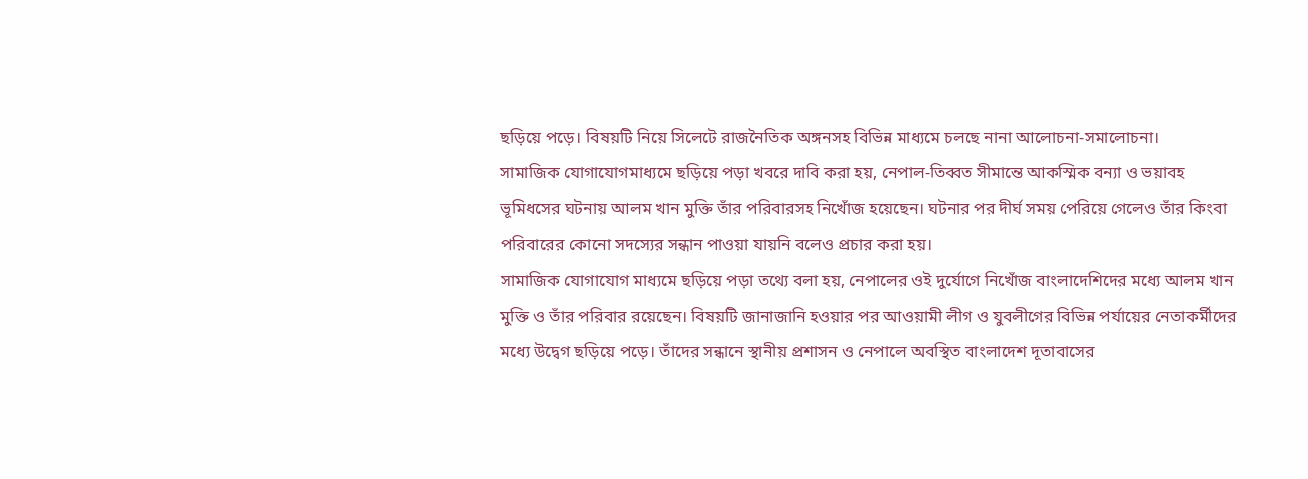ছড়িয়ে পড়ে। বিষয়টি নিয়ে সিলেটে রাজনৈতিক অঙ্গনসহ বিভিন্ন মাধ্যমে চলছে নানা আলোচনা-সমালোচনা।
সামাজিক যোগাযোগমাধ্যমে ছড়িয়ে পড়া খবরে দাবি করা হয়, নেপাল-তিব্বত সীমান্তে আকস্মিক বন্যা ও ভয়াবহ ভূমিধসের ঘটনায় আলম খান মুক্তি তাঁর পরিবারসহ নিখোঁজ হয়েছেন। ঘটনার পর দীর্ঘ সময় পেরিয়ে গেলেও তাঁর কিংবা পরিবারের কোনো সদস্যের সন্ধান পাওয়া যায়নি বলেও প্রচার করা হয়।
সামাজিক যোগাযোগ মাধ্যমে ছড়িয়ে পড়া তথ্যে বলা হয়, নেপালের ওই দুর্যোগে নিখোঁজ বাংলাদেশিদের মধ্যে আলম খান মুক্তি ও তাঁর পরিবার রয়েছেন। বিষয়টি জানাজানি হওয়ার পর আওয়ামী লীগ ও যুবলীগের বিভিন্ন পর্যায়ের নেতাকর্মীদের মধ্যে উদ্বেগ ছড়িয়ে পড়ে। তাঁদের সন্ধানে স্থানীয় প্রশাসন ও নেপালে অবস্থিত বাংলাদেশ দূতাবাসের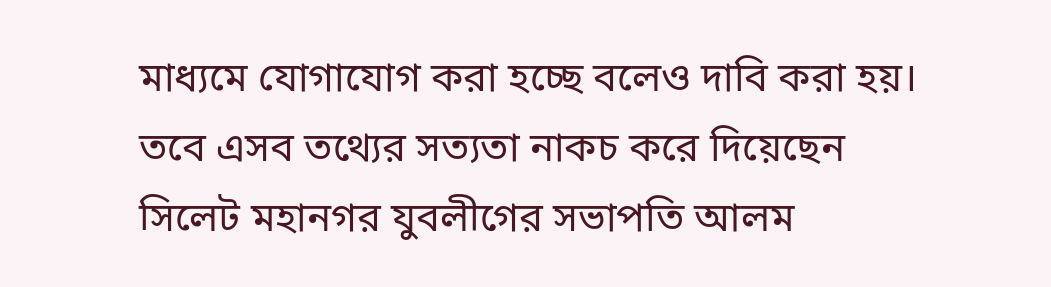মাধ্যমে যোগাযোগ করা হচ্ছে বলেও দাবি করা হয়।
তবে এসব তথ্যের সত্যতা নাকচ করে দিয়েছেন সিলেট মহানগর যুবলীগের সভাপতি আলম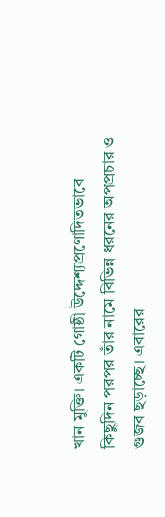খান মুক্তি। একটি গোষ্ঠী উদ্দেশ্যপ্রণোদিতভাবে কিছুদিন পরপর তাঁর নামে বিভিন্ন ধরনের অপপ্রচার ও গুজব ছড়াচ্ছে। এবারের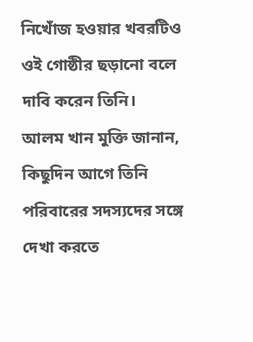নিখোঁজ হওয়ার খবরটিও ওই গোষ্ঠীর ছড়ানো বলে দাবি করেন তিনি।
আলম খান মুক্তি জানান, কিছুদিন আগে তিনি পরিবারের সদস্যদের সঙ্গে দেখা করতে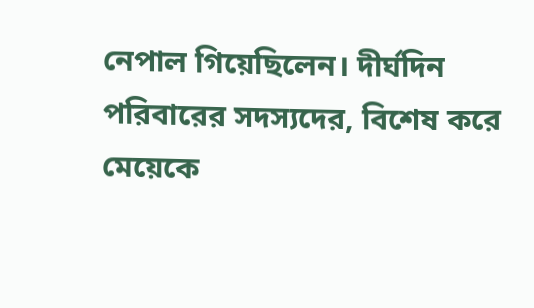নেপাল গিয়েছিলেন। দীর্ঘদিন পরিবারের সদস্যদের, বিশেষ করে মেয়েকে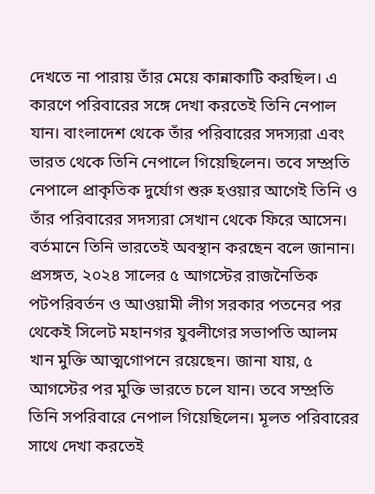দেখতে না পারায় তাঁর মেয়ে কান্নাকাটি করছিল। এ কারণে পরিবারের সঙ্গে দেখা করতেই তিনি নেপাল যান। বাংলাদেশ থেকে তাঁর পরিবারের সদস্যরা এবং ভারত থেকে তিনি নেপালে গিয়েছিলেন। তবে সম্প্রতি নেপালে প্রাকৃতিক দুর্যোগ শুরু হওয়ার আগেই তিনি ও তাঁর পরিবারের সদস্যরা সেখান থেকে ফিরে আসেন। বর্তমানে তিনি ভারতেই অবস্থান করছেন বলে জানান।
প্রসঙ্গত, ২০২৪ সালের ৫ আগস্টের রাজনৈতিক পটপরিবর্তন ও আওয়ামী লীগ সরকার পতনের পর থেকেই সিলেট মহানগর যুবলীগের সভাপতি আলম খান মুক্তি আত্মগোপনে রয়েছেন। জানা যায়, ৫ আগস্টের পর মুক্তি ভারতে চলে যান। তবে সম্প্রতি তিনি সপরিবারে নেপাল গিয়েছিলেন। মূলত পরিবারের সাথে দেখা করতেই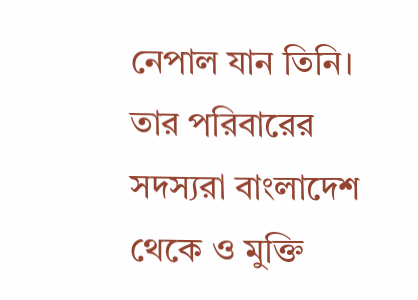নেপাল যান তিনি। তার পরিবারের সদস্যরা বাংলাদেশ থেকে ও মুক্তি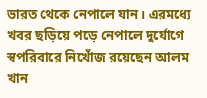ভারত থেকে নেপালে যান। এরমধ্যে খবর ছড়িয়ে পড়ে নেপালে দুর্যোগে স্বপরিবারে নিখোঁজ রয়েছেন আলম খান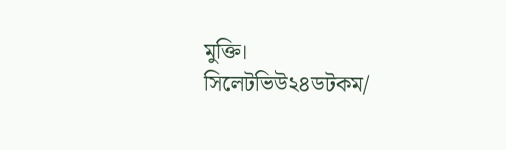মুক্তি।
সিলেটভিউ২৪ডটকম/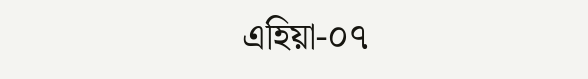এহিয়া-০৭